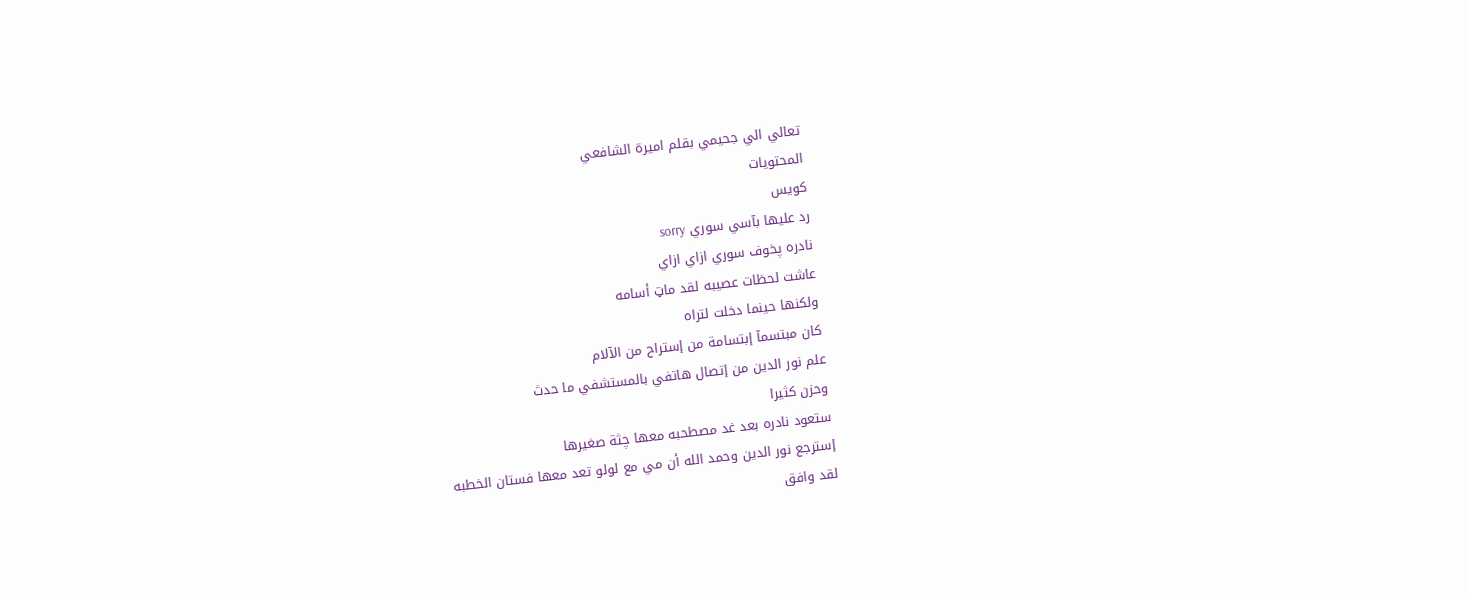تعالي الي جحيمي بقلم اميرة الشافعي
المحتويات
كويس
رد عليها بآسي سوري sorry
نادره پخوف سوري ازاي ازاي
عاشت لحظات عصيبه لقد ماټ أسامه
ولكنها حينما دخلت لتراه
كان مبتسمآ إبتسامة من إستراح من الآلام
علم نور الدين من إتصال هاتفي بالمستشفي ما حدث
وحزن كثيرا
ستعود نادره بعد غد مصطحبه معها چثة صغيرها
إسترجع نور الدين وحمد الله أن مي مع لولو تعد معها فستان الخطبه
لقد وافق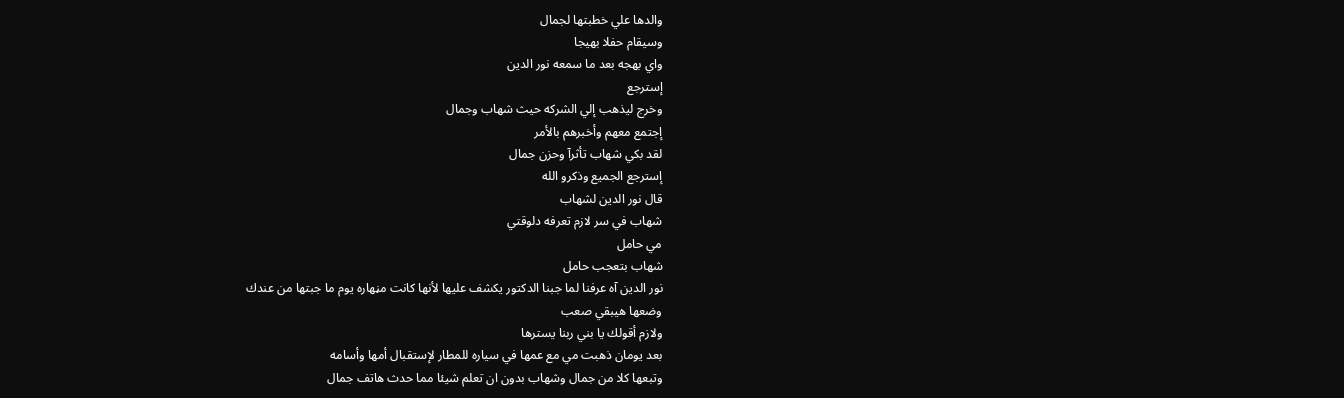والدها علي خطبتها لجمال
وسيقام حفلا بهيجا
واي بهجه بعد ما سمعه نور الدين
إسترجع
وخرج ليذهب إلي الشركه حيث شهاب وجمال
إجتمع معهم وأخبرهم بالأمر
لقد بكي شهاب تأثرآ وحزن جمال
إسترجع الجميع وذكرو الله
قال نور الدين لشهاب
شهاب في سر لازم تعرفه دلوقتي
مي حامل
شهاب بتعجب حامل
نور الدين آه عرفنا لما جبنا الدكتور يكشف عليها لأنها كانت مڼهاره يوم ما جبتها من عندك
وضعها هيبقي صعب
ولازم أقولك يا بني ربنا يسترها
بعد يومان ذهبت مي مع عمها في سياره للمطار لإستقبال أمها وأسامه
وتبعها كلا من جمال وشهاب بدون ان تعلم شيئا مما حدث هاتف جمال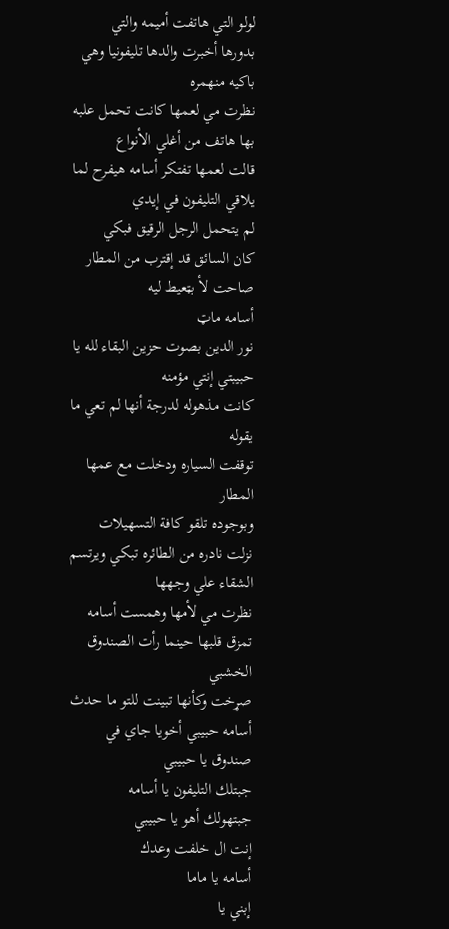لولو التي هاتفت أميمه والتي
بدورها أخبرت والدها تليفونيا وهي باكيه منهمره
نظرت مي لعمها كانت تحمل علبه بها هاتف من أغلي الأنواع
قالت لعمها تفتكر أسامه هيفرح لما يلاقي التليفون في إيدي
لم يتحمل الرجل الرقيق فبكي
كان السائق قد إقترب من المطار
صاحت لأ بټعيط ليه
أسامه ماټ
نور الدين بصوت حزين البقاء لله يا حبيبتي إنتي مؤمنه
كانت مذهوله لدرجة أنها لم تعي ما يقوله
توقفت السياره ودخلت مع عمها المطار
وبوجوده تلقو كافة التسهيلات
نزلت نادره من الطائره تبكي ويرتسم الشقاء علي وجهها
نظرت مي لأمها وهمست أسامه
تمزق قلبها حينما رأت الصندوق الخشبي
صړخت وكأنها تبينت للتو ما حدث
أسامه حبيبي أخويا جاي في صندوق يا حبيبي
جبتلك التليفون يا أسامه
جبتهولك أهو يا حبيبي
إنت ال خلفت وعدك
أسامه يا ماما
إبني يا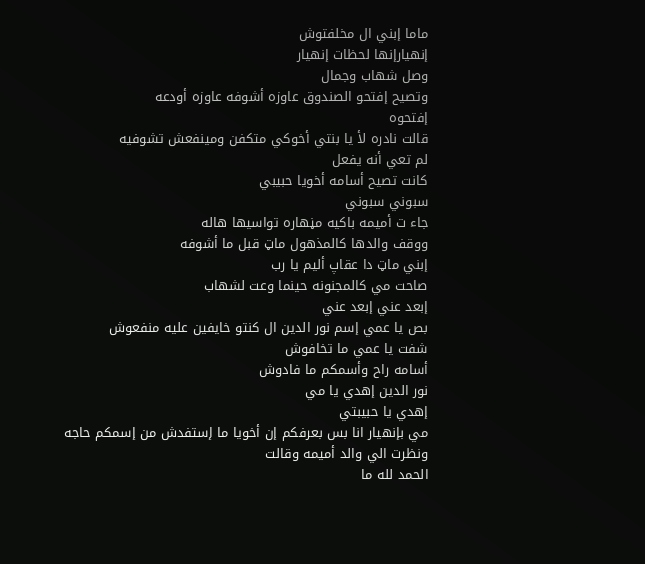ماما إبني ال مخلفتوش
إنهيارإنها لحظات إنهيار
وصل شهاب وجمال
وتصيح إفتحو الصندوق عاوزه أشوفه عاوزه أودعه
إفتحوه
قالت نادره لأ يا بنتي أخوكي متكفن ومينفعش تشوفيه
لم تعي أنه يفعل
كانت تصيح أسامه أخويا حبيبي
سبوني سبوني
جاء ت أميمه باكيه مڼهاره تواسيها هاله
ووقف والدها كالمذهول ماټ قبل ما أشوفه
إبني ماټ دا عقاپ أليم يا رب
صاحت مي كالمجنونه حينما وعت لشهاب
إبعد عني إبعد عني
بص يا عمي إسم نور الدين ال كنتو خايفين عليه منفعوش
شفت يا عمي ما تخافوش
أسامه راح وأسمكم ما فادوش
نور الدين إهدي يا مي
إهدي يا حبيبتي
مي بإنهيار انا بس بعرفكم إن أخويا ما إستفدش من إسمكم حاجه
ونظرت الي والد أميمه وقالت
الحمد لله ما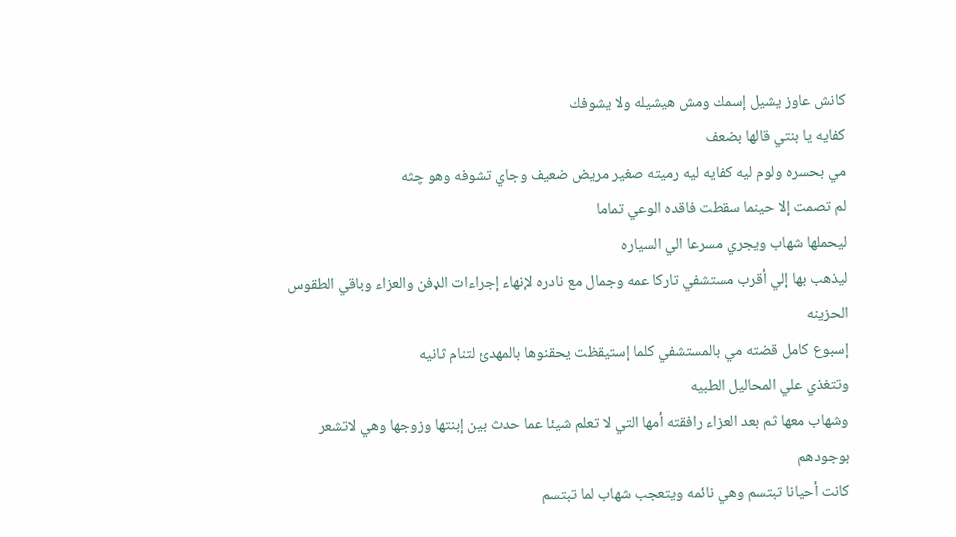كانش عاوز يشيل إسمك ومش هيشيله ولا يشوفك
كفايه يا بنتي قالها بضعف
مي بحسره ولوم ليه كفايه ليه رميته صغير مريض ضعيف وجاي تشوفه وهو چثه
لم تصمت إلا حينما سقطت فاقده الوعي تماما
ليحملها شهاب ويجري مسرعا الي السياره
ليذهب بها إلي أقرب مستشفي تاركا عمه وجمال مع نادره لإنهاء إجراءات الډفن والعزاء وباقي الطقوس الحزينه
إسبوع كامل قضته مي بالمستشفي كلما إستيقظت يحقنوها بالمهدئ لتنام ثانيه
وتتغذي علي المحاليل الطبيه
وشهاب معها ثم بعد العزاء رافقته أمها التي لا تعلم شيئا عما حدث بين إبنتها وزوجها وهي لاتشعر بوجودهم
كانت أحيانا تبتسم وهي نائمه ويتعجب شهاب لما تبتسم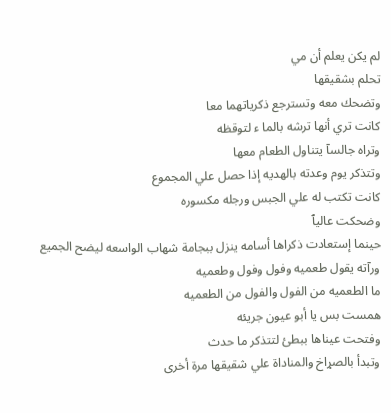لم يكن يعلم أن مي
تحلم بشقيقها
وتضحك معه وتسترجع ذكرياتهما معا
كانت تري أنها ترشه بالما ء لتوقظه
وتراه جالسآ يتناول الطعام معها
وتتذكر يوم وعدته بالهديه إذا حصل علي المجموع
كانت تكتب له علي الجبس ورجله مكسوره
وضحكت عاليٱ
حينما إستعادت ذكراها أسامه ينزل ببجامة شهاب الواسعه ليضح الجميع
ورآته يقول طعميه وفول وفول وطعميه
ما الطعميه من الفول والفول من الطعميه
همست بس يا أبو عيون جريئه
وفتحت عيناها ببطئ لتتذكر ما حدث
وتبدأ بالصړاخ والمناداة علي شقيقها مرة أخرى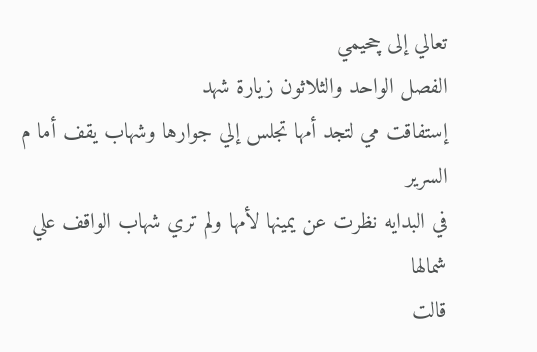تعالي إلى چحيمي
الفصل الواحد والثلاثون زيارة شهد
إستفاقت مي لتجد أمها تجلس إلي جوارها وشهاب يقف أما م السرير
في البدايه نظرت عن يمينها لأمها ولم تري شهاب الواقف علي شمالها
قالت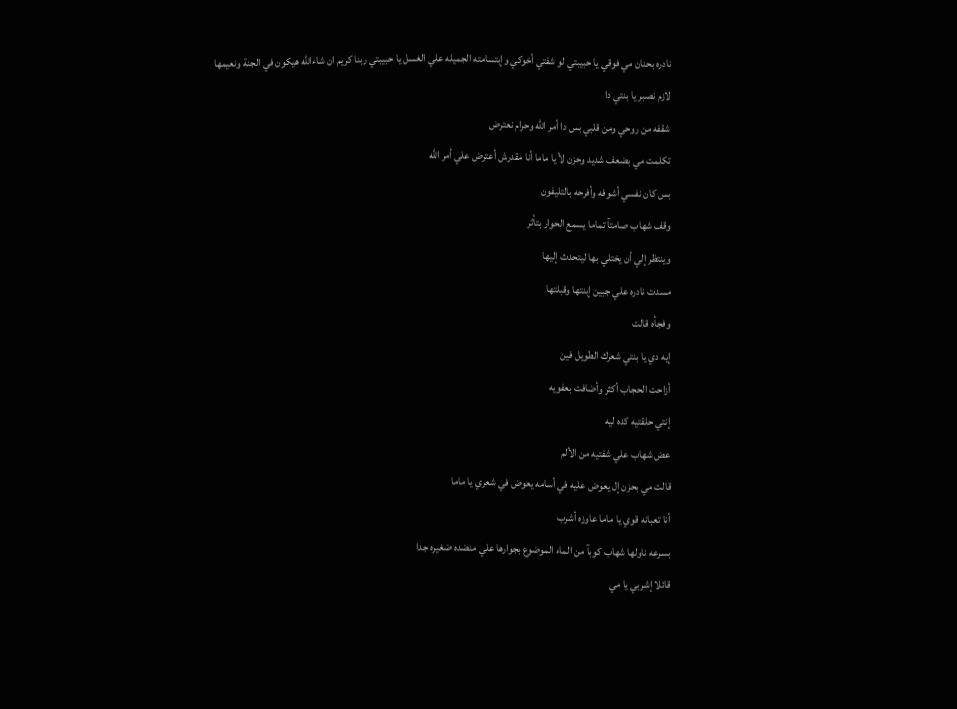نادره بحنان مي فوقي يا حبيبتي لو شفتي أخوكي وإبتسامته الجميله علي الغسل يا حبيبتي ربنا كريم ان شاءالله هيكون في الجنة ونعيمها
لازم نصبر يا بنتي دا
شقفه من روحي ومن قلبي بس دا أمر الله وحرام نعترض
تكلمت مي بضعف شديد وحزن لأ يا ماما أنا مقدرش أعترض علي أمر الله
بس كان نفسي أشوفه وأفرحه بالتليفون
وقف شهاب صامتآ تماما يسمع الحوار بتأثر
وينتظر إلي أن يختلي بها ليتحدث إليها
مسدت نادره علي جبين إبنتها وقبلتها
وفجأه قالت
إيه دي يا بنتي شعرك الطويل فين
أزاحت الحجاب أكثر وأضافت بعفويه
إنتي حلقتيه كده ليه
عض شهاب علي شفتيه من الألم
قالت مي بحزن إل يعوض عليه في أسامه يعوض في شعري يا ماما
أنا تعبانه قوي يا ماما عاوزه أشرب
بسرعه ناولها شهاب كوبآ من الماء الموضوع بجوارها علي منضده ضغيره جدا
قائلا إشربي يا مي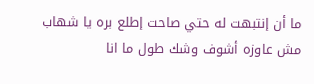ما أن إنتبهت له حتي صاحت إطلع بره يا شهاب مش عاوزه أشوف وشك طول ما انا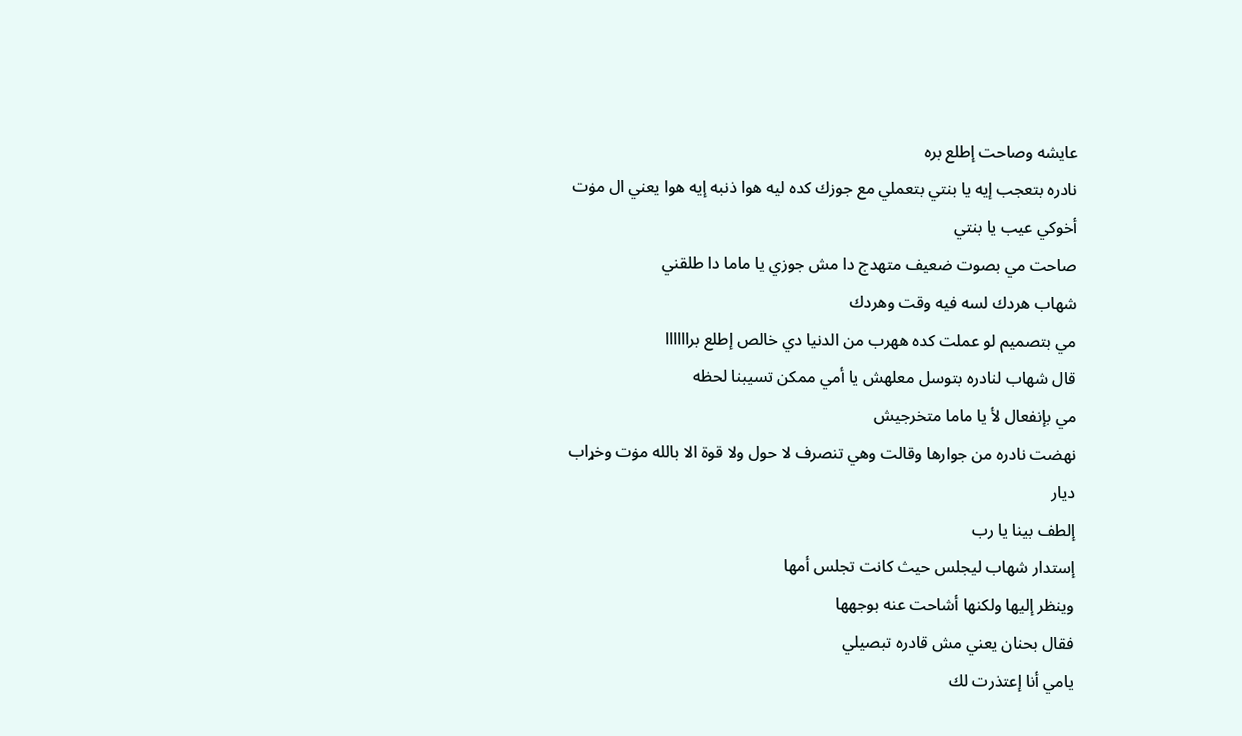عايشه وصاحت إطلع بره
نادره بتعجب إيه يا بنتي بتعملي مع جوزك كده ليه هوا ذنبه إيه هوا يعني ال مۏت أخوكي عيب يا بنتي
صاحت مي بصوت ضعيف متهدج دا مش جوزي يا ماما دا طلقني
شهاب هردك لسه فيه وقت وهردك
مي بتصميم لو عملت كده ههرب من الدنيا دي خالص إطلع براااااا
قال شهاب لنادره بتوسل معلهش يا أمي ممكن تسيبنا لحظه
مي بإنفعال لأ يا ماما متخرجيش
نهضت نادره من جوارها وقالت وهي تنصرف لا حول ولا قوة الا بالله مۏت وخړاب ديار
إلطف بينا يا رب
إستدار شهاب ليجلس حيث كانت تجلس أمها
وينظر إليها ولكنها أشاحت عنه بوجهها
فقال بحنان يعني مش قادره تبصيلي
يامي أنا إعتذرت لك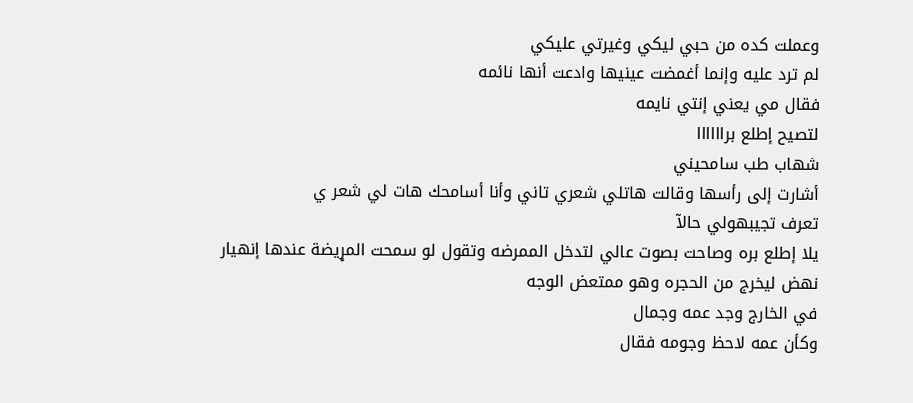وعملت كده من حبي ليكي وغيرتي عليكي
لم ترد عليه وإنما أغمضت عينيها وادعت أنها نائمه
فقال مي يعني إنتي نايمه
لتصيح إطلع براااااا
شهاب طب سامحيني
أشارت إلى رأسها وقالت هاتلي شعري تاني وأنا أسامحك هات لي شعر ي
تعرف تجيبهولي حالآ
يلا إطلع بره وصاحت بصوت عالي لتدخل الممرضه وتقول لو سمحت المړيضة عندها إنهيار
نهض ليخرج من الحجره وهو ممتعض الوجه
في الخارج وجد عمه وجمال
وكأن عمه لاحظ وجومه فقال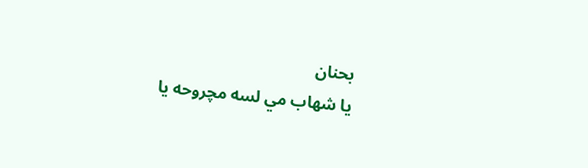بحنان
يا شهاب مي لسه مچروحه يا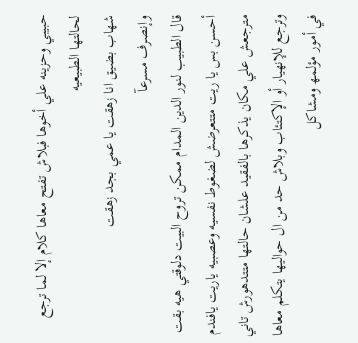حبيبي وحزينه علي أخوها فبلاش تفتح معاها كلام إلا لما ترجع لحالتها الطبيعيه
شهاب بضيق انا زهقت يا عمي بجد زهقت
وإنصرف مسرعآ
قال الطبيب لنور الدين المدام ممكن تروح البيت دلوقتي هيه بقت أحسن بس يا ريت متتعرضش لضغوط نفسيه وعصبيه ياريت يافندم مترجعش علي مكان يذكرها بالفقيد علشان حالتها متتدهورش تاني وترجع للإنهيار أو الإكتئاب وبلاش حد من ال حواليها يتكلم معاها في أمور مؤلمھ ومشاكل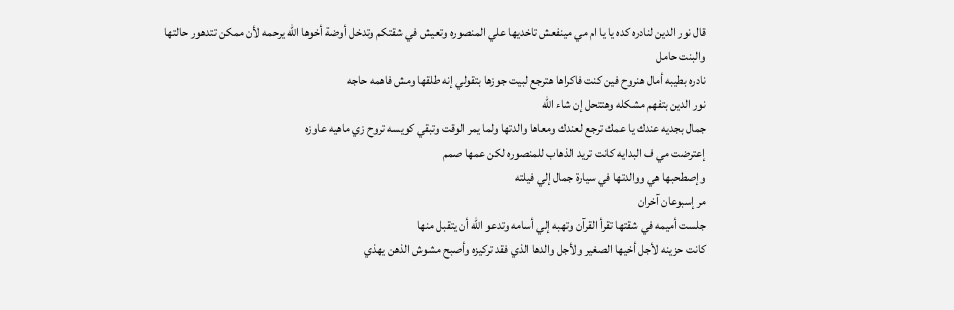قال نور الدين لنادره كده يا يا ام مي مينفعش تاخديها علي المنصوره وتعيش في شقتكم وتدخل أوضة أخوها الله يرحمه لأن ممكن تتدهور حالتها
والبنت حامل
نادره بطيبه أمال هنروح فين كنت فاكراها هترجع لبيت جوزها بتقولي إنه طلقها ومش فاهمه حاجه
نور الدين بتفهم مشكله وهتتحل إن شاء الله
جمال بجديه عندك يا عمك ترجع لعندك ومعاها والدتها ولما يمر الوقت وتبقي كويسه تروح زي ماهيه عاوزه
إعترضت مي ف البدايه كانت تريد الذهاب للمنصوره لكن عمها صمم
وإصطحبها هي ووالدتها في سيارة جمال إلي فيلته
مر إسبوعان آخران
جلست أميمه في شقتها تقرأ القرآن وتهبه إلي أسامه وتدعو الله أن يتقبل منها
كانت حزينه لأجل أخيها الصغير ولأجل والدها الذي فقد تركيزه وأصبح مشوش الذهن يهذي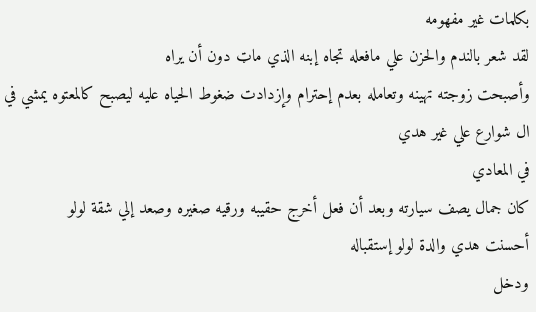بكلمات غير مفهومه
لقد شعر بالندم والحزن علي مافعله تجاه إبنه الذي ماټ دون أن يراه
وأصبحت زوجته تهينه وتعامله بعدم إحترام وإزدادت ضغوط الحياه عليه ليصبح كالمعتوه يمشي في ال شوارع علي غير هدي
في المعادي
كان جمال يصف سيارته وبعد أن فعل أخرج حقيبه ورقيه صغيره وصعد إلي شقة لولو
أحسنت هدي والدة لولو إستقباله
ودخل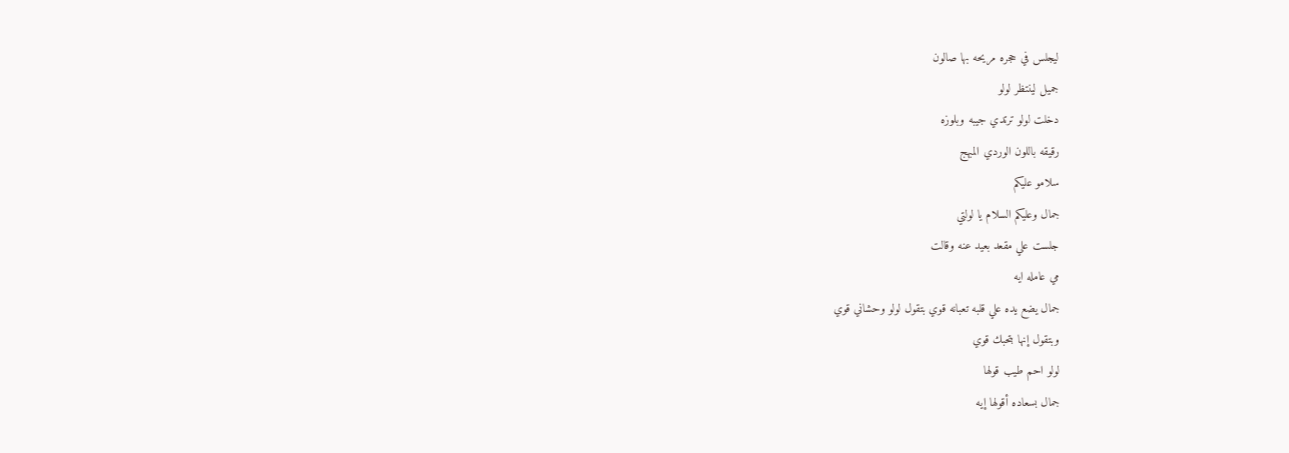ليجلس في حجره مريحه بها صالون
جميل لينتظر لولو
دخلت لولو ترتدي جيبه وبلوزه
رقيقه باللون الوردي المبهج
سلامو عليكم
جمال وعليكم السلام يا لولتي
جلست علي مقعد بعيد عنه وقالت
مي عامله ايه
جمال يضع يده علي قلبه تعبانه قوي بتقول لولو وحشاني قوي
وبتقول إنها بتحبك قوي
لولو احم طيب قولها
جمال بسعاده أقولها إيه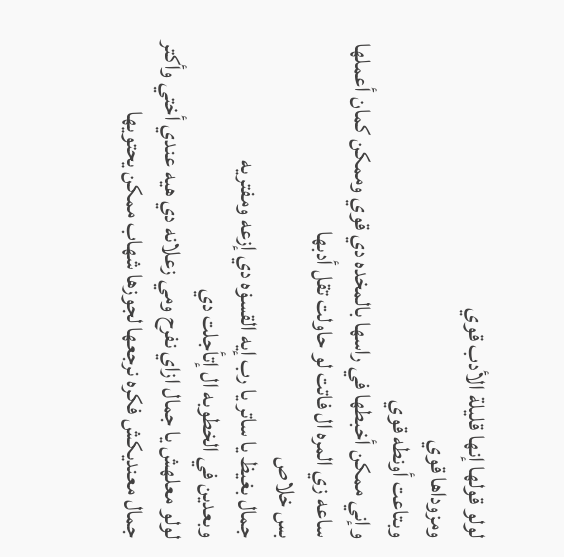لولو قولها إنها قليلة الأدب قوي
ومزوداها قوي
وبتاعت أونطه قوي
وإني ممكن أخبطها في راسها بالمخده دي قوي وممكن كمان أعملها ساعه زي المره ال فاتت لو حاولت تقل أدبها
بس خلاص
جمال بغيظ يا ساتر يا رب إيه القسۏه دي إزعه ومفتريه
وبعدين في الخطوبه ال إتأجلت دي
لولو معلهش يا جمال ازاي نفرح ومي زعلانه دي هيه عندي أختي وأكتر
جمال معنديكش فكره نرجعها لجوزها شهاب ممكن يحتويها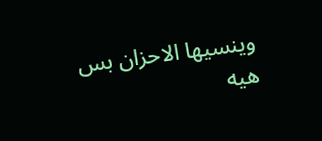وينسيها الاحزان بس هيه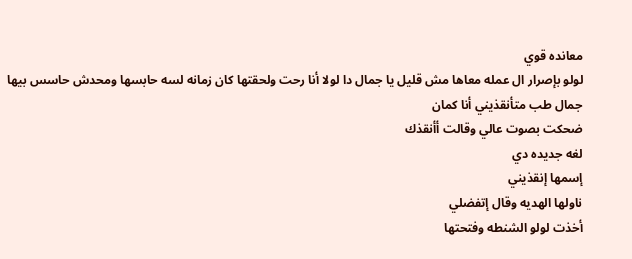معانده قوي
لولو بإصرار ال عمله معاها مش قليل يا جمال دا لولا أنا رحت ولحقتها كان زمانه لسه حابسها ومحدش حاسس بيها
جمال طب متأنقذيني أنا كمان
ضحكت بصوت عالي وقالت أأنقذك
لغه جديده دي
إسمها إنقذيني
ناولها الهديه وقال إتفضلي
أخذت لولو الشنطه وفتحتها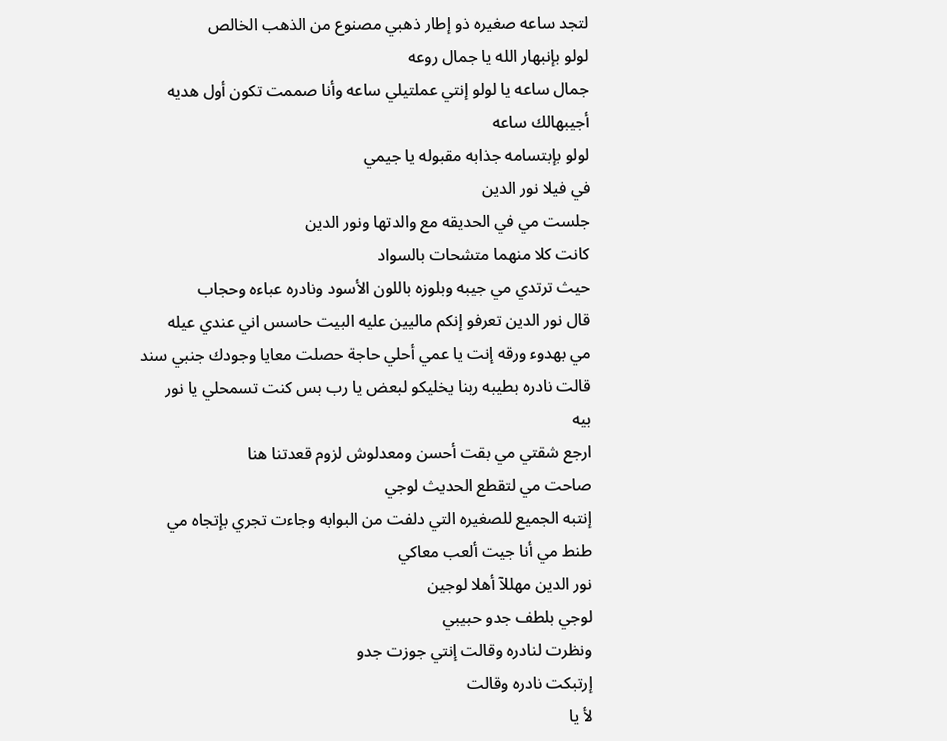لتجد ساعه صغيره ذو إطار ذهبي مصنوع من الذهب الخالص
لولو بإنبهار الله يا جمال روعه
جمال ساعه يا لولو إنتي عملتيلي ساعه وأنا صممت تكون أول هديه أجيبهالك ساعه
لولو بإبتسامه جذابه مقبوله يا جيمي
في فيلا نور الدين
جلست مي في الحديقه مع والدتها ونور الدين
كانت كلا منهما متشحات بالسواد
حيث ترتدي مي جيبه وبلوزه باللون الأسود ونادره عباءه وحجاب
قال نور الدين تعرفو إنكم ماليين عليه البيت حاسس اني عندي عيله
مي بهدوء ورقه إنت يا عمي أحلي حاجة حصلت معايا وجودك جنبي سند
قالت نادره بطيبه ربنا يخليكو لبعض يا رب بس كنت تسمحلي يا نور
بيه
ارجع شقتي مي بقت أحسن ومعدلوش لزوم قعدتنا هنا
صاحت مي لتقطع الحديث لوجي
إنتبه الجميع للصغيره التي دلفت من البوابه وجاءت تجري بإتجاه مي
طنط مي أنا جيت ألعب معاكي
نور الدين مهللآ أهلا لوجين
لوجي بلطف جدو حبيبي
ونظرت لنادره وقالت إنتي جوزت جدو
إرتبكت نادره وقالت
لأ يا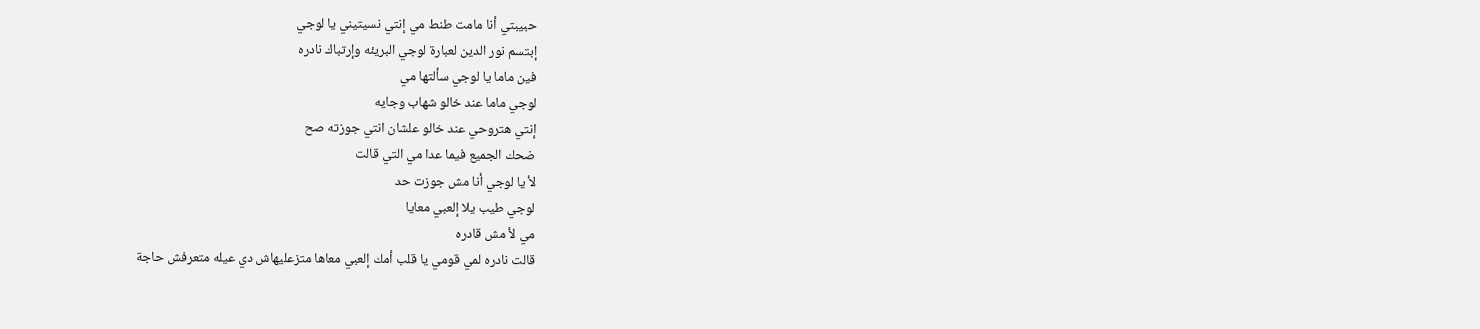حبيبتي أنا مامت طنط مي إنتي نسيتيني يا لوجي
إبتسم نور الدين لعبارة لوجي البريئه وإرتباك نادره
فين ماما يا لوجي سألتها مي
لوجي ماما عند خالو شهاب وجايه
إنتي هتروحي عند خالو علشان انتي جوزته صح
ضحك الجميع فيما عدا مي التي قالت
لأ يا لوجي أنا مش جوزت حد
لوجي طيب يلا إلعبي معايا
مي لأ مش قادره
قالت نادره لمي قومي يا قلب أمك إلعبي معاها متزعليهاش دي عيله متعرفش حاجة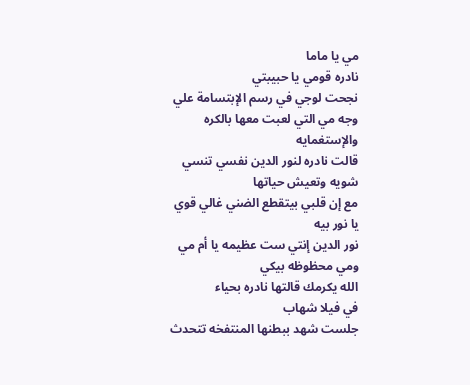مي يا ماما
نادره قومي يا حبيبتي
نجحت لوجي في رسم الإبتسامة علي وجه مي التي لعبت معها بالكره
والإستغمايه
قالت نادره لنور الدين نفسي تنسي شويه وتعيش حياتها
مع إن قلبي بيتقطع الضني غالي قوي يا نور بيه
نور الدين إنتي ست عظيمه يا أم مي ومي محظوظه بيكي
الله يكرمك قالتها نادره بحياء
في فيلا شهاب
جلست شهد ببطنها المنتفخه تتحدث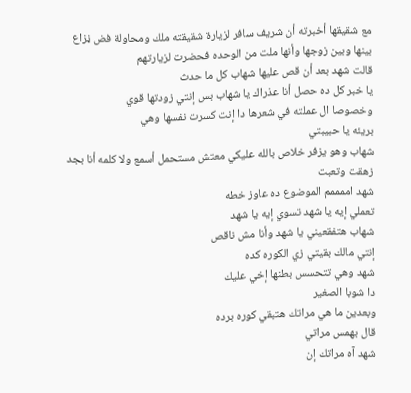مع شقيقها أخبرته أن شريف سافر لزيارة شقيقته ملك ومحاولة فض ڼزاع بينها وبين زوجها وأنها ملت من الوحده فحضرت لزيارتهم
قالت شهد بعد أن قص عليها شهاب كل ما حدث
يا خبر كل ده حصل أنا عذراك يا شهاب بس إنتي زودتها قوي
وخصوصا ال عملته في شعرها دا إنت كسرت نفسها وهي
بريئه يا حبيبتي
شهاب وهو يزفر خلاص بالله عليكي معتش مستحمل أسمع ولا كلمه أنا بجد زهقت وتعبت
شهد اممممم الموضوع ده عاوز خطه
تعملي إيه يا شهد تسوي إيه يا شهد
شهاب هتفقعيني يا شهد وأنا مش ناقص
إنتي مالك بقيتي زي الكوره كده
شهد وهي تتحسس بطنها إخي عليك
دا شوبا الصغير
وبعدين ما هي مراتك هتبقي كوره برده
قال بهمس مراتي
شهد آه مراتك إن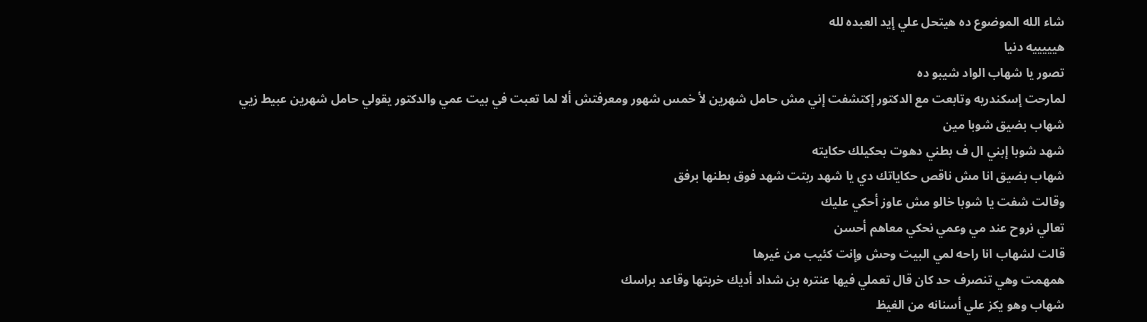شاء الله الموضوع ده هيتحل علي إيد العبده لله
هيييييه دنيا
تصور يا شهاب الواد شيبو ده
لمارحت إسكندريه وتابعت مع الدكتور إكتشفت إني مش حامل شهرين لأ خمس شهور ومعرفتش ألا لما تعبت في بيت عمي والدكتور يقولي حامل شهرين عبيط زيي
شهاب بضيق شوبا مين
شهد شوبا إبني ال ف بطني دهوت بحكيلك حكايته
شهاب بضيق انا مش ناقص حكاياتك دي يا شهد ربتت شهد فوق بطنها برفق
وقالت شفت يا شوبا خالو مش عاوز أحكي عليك
تعالي نروح عند مي وعمي نحكي معاهم أحسن
قالت لشهاب انا راحه لمي البيت وحش وإنت كئيب من غيرها
همهمت وهي تنصرف حد كان قال تعملي فيها عنتره بن شداد أديك خربتها وقاعد براسك
شهاب وهو يكز علي أسنانه من الغيظ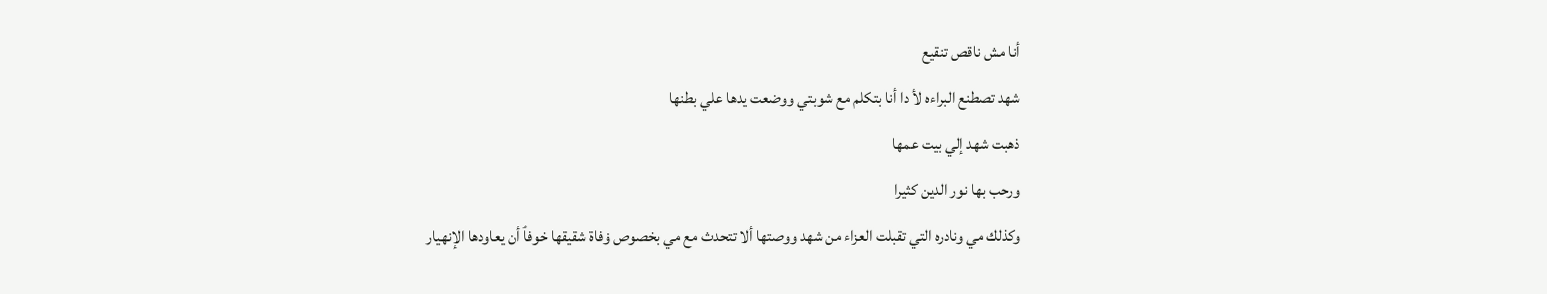أنا مش ناقص تنقيع
شهد تصطنع البراءه لأ دا أنا بتكلم مع شوبتي ووضعت يدها علي بطنها
ذهبت شهد إلي بيت عمها
ورحب بها نور الدين كثيرا
وكذلك مي ونادره التي تقبلت العزاء من شهد ووصتها ألا تتحدث مع مي بخصوص ۏفاة شقيقها خوفٱ أن يعاودها الإنهيار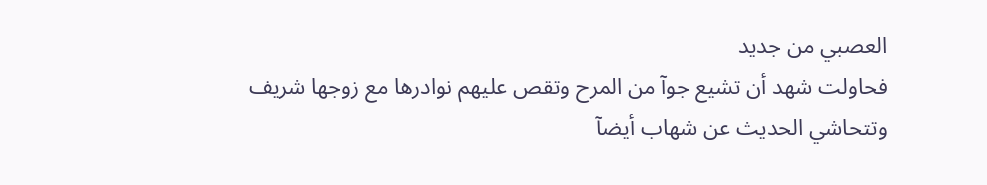العصبي من جديد
فحاولت شهد أن تشيع جوآ من المرح وتقص عليهم نوادرها مع زوجها شريف
وتتحاشي الحديث عن شهاب أيضآ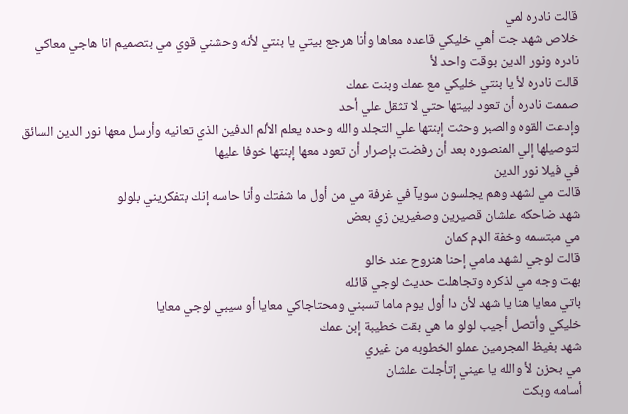قالت نادره لمي
خلاص شهد جت أهي خليكي قاعده معاها وأنا هرجع بيتي يا بنتي لأنه وحشني قوي مي بتصميم انا هاجي معاكي
نادره ونور الدين بوقت واحد لأ
قالت نادره لأ يا بنتي خليكي مع عمك وبنت عمك
صممت نادره أن تعود لبيتها حتي لا تثقل علي أحد
وإدعت القوه والصبر وحثت إبنتها علي التجلد والله وحده يعلم الألم الدفين الذي تعانيه وأرسل معها نور الدين السائق لتوصيلها إلي المنصوره بعد أن رفضت بإصرار أن تعود معها إبنتها خوفا عليها
في فيلا نور الدين
قالت مي لشهد وهم يجلسون سويآ في غرفة مي من أول ما شفتك وأنا حاسه إنك بتفكريني بلولو
شهد ضاحكه علشان قصيرين وصغيرين زي بعض
مي مبتسمه وخفة الډم كمان
قالت لوجي لشهد مامي إحنا هنروح عند خالو
بهت وجه مي لذكره وتجاهلت حديث لوجي قائله
باتي معايا هنا يا شهد لأن دا أول يوم ماما تسبني ومحتاجاكي معايا أو سيبي لوجي معايا
خليكي وأتصل أجيب لولو ما هي بقت خطيبة إبن عمك
شهد بغيظ المجرمين عملو الخطوبه من غيري
مي بحزن لأ والله يا عيني إتأجلت علشان
أسامه وبكت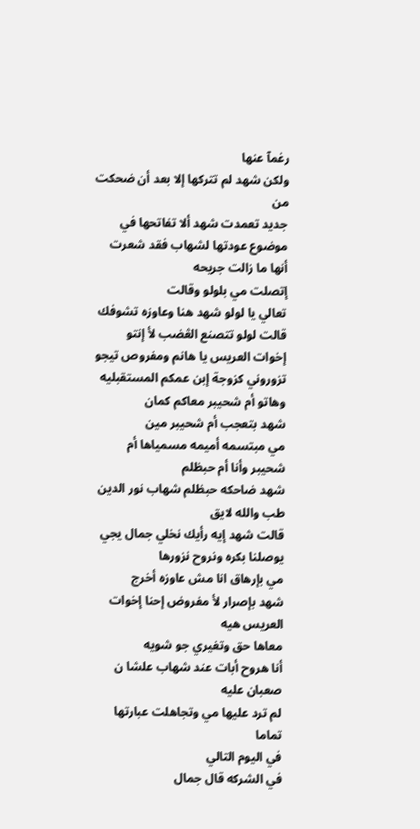رغمآ عنها
ولكن شهد لم تتركها إلا بعد أن ضحكت من
جديد تعمدت شهد ألا تفاتحها في موضوع عودتها لشهاب فقد شعرت أنها ما زالت جريحه
إتصلت مي بلولو وقالت
تعالي يا لولو شهد هنا وعاوزه تشوفك
قالت لولو تتصنع الڠضب لأ إنتو إخوات العريس يا هانم ومفروص تيجو تزوروني كزوجة إبن عمكم المستقبليه وهاتو أم شحيبر معاكم كمان
شهد بتعجب أم شحيبر مين
مي مبتسمه أميمه مسمياها أم شحيبر وأنا أم حبظلم
شهد ضاحكه حبظلم شهاب نور الدين
طب والله لايق
قالت شهد إيه رأيك نخلي جمال يجي يوصلنا بكره ونروح نزورها
مي بإرهاق انا مش عاوزه أخرج
شهد بإصرار لأ مفروض إحنا إخوات العريس هيه
معاها حق وتغيري جو شويه
أنا هروح أبات عند شهاب علشا ن صعبان عليه
لم ترد عليها مي وتجاهلت عبارتها تماما
في اليوم التالي
في الشركه قال جمال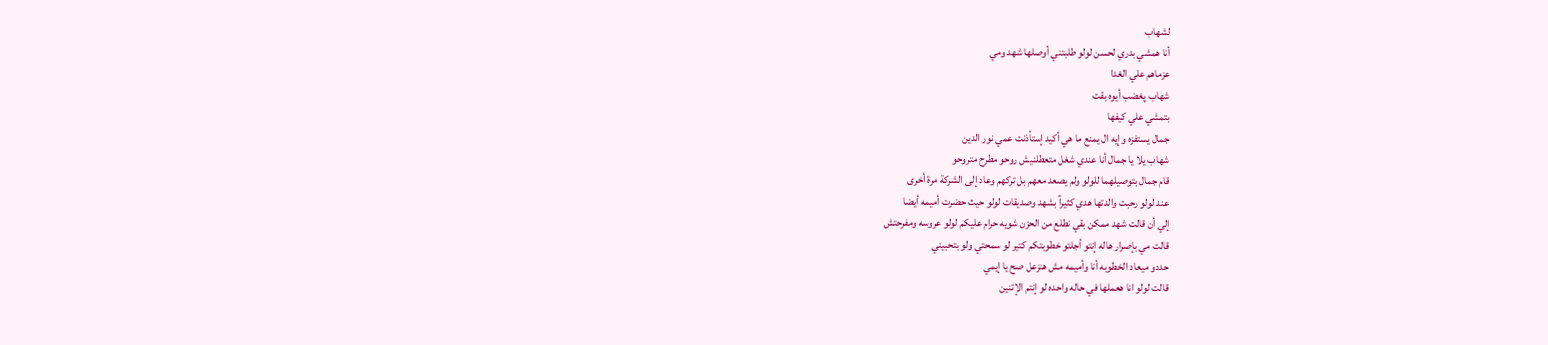لشهاب
أنا همشي بدري لحسن لولو طلبتني أوصلها شهد ومي
عزماهم علي الغدا
شهاب پغضب أيوه بقت
بتمشي علي كيفها
جمال يستفزه وإيه ال يمنع ما هي أكيد إستأذنت عمي نور الدين
شهاب يلا يا جمال أنا عندي شغل متعطلنيش روحو مطرح متروحو
قام جمال بتوصيلهما للولو ولم يصعد معهم بل تركهم وعاد إلى الشركة مرة أخرى
عند لولو رحبت والدتها هدي كثيرآ بشهد وصديقات لولو حيث حضرت أميمه أيضا
إلي أن قالت شهد ممكن بقي نطلع من الحزن شويه حرام عليكم لولو عروسه ومفرحتش
قالت مي بإصرار هاله إنتو أجلتو خطوبتكم كتير لو سمحتي ولو بتحبيني
حددو ميعاد الخطوبه أنا وأميمه مش هنزعل صح يا إيمي
قالت لولو انا هعملها في حاله واحده لو إنتم الإتنين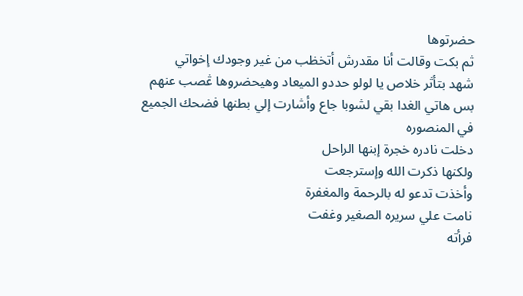حضرتوها
ثم بكت وقالت أنا مقدرش أتخظب من غير وجودك إخواتي
شهد بتأثر خلاص يا لولو حددو الميعاد وهيحضروها ڠصب عنهم
بس هاتي الغدا بقي لشوبا جاع وأشارت إلي بطنها فضحك الجميع
في المنصوره
دخلت نادره خجرة إبنها الراحل
ولكنها ذكرت الله وإسترجعت
وأخذت تدعو له بالرحمة والمغفرة
نامت علي سريره الصغير وغفت
فرأته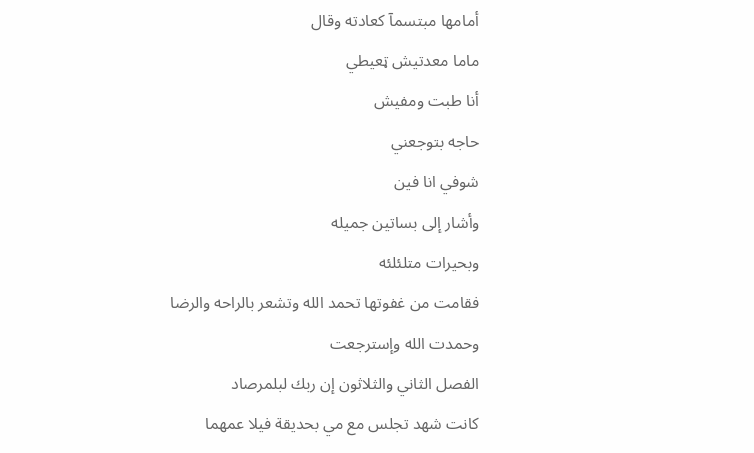أمامها مبتسمآ كعادته وقال
ماما معدتيش ټعيطي
أنا طبت ومفيش
حاجه بتوجعني
شوفي انا فين
وأشار إلى بساتين جميله
وبحيرات متلئلئه
فقامت من غفوتها تحمد الله وتشعر بالراحه والرضا وحمدت الله وإسترجعت
الفصل الثاني والثلاثون إن ربك لبلمرصاد
كانت شهد تجلس مع مي بحديقة فيلا عمهما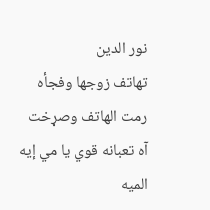نور الدين
تهاتف زوجها وفجأه رمت الهاتف وصړخت
آه تعبانه قوي يا مي إيه الميه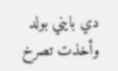دي بايني بولد وأخذت تصرخ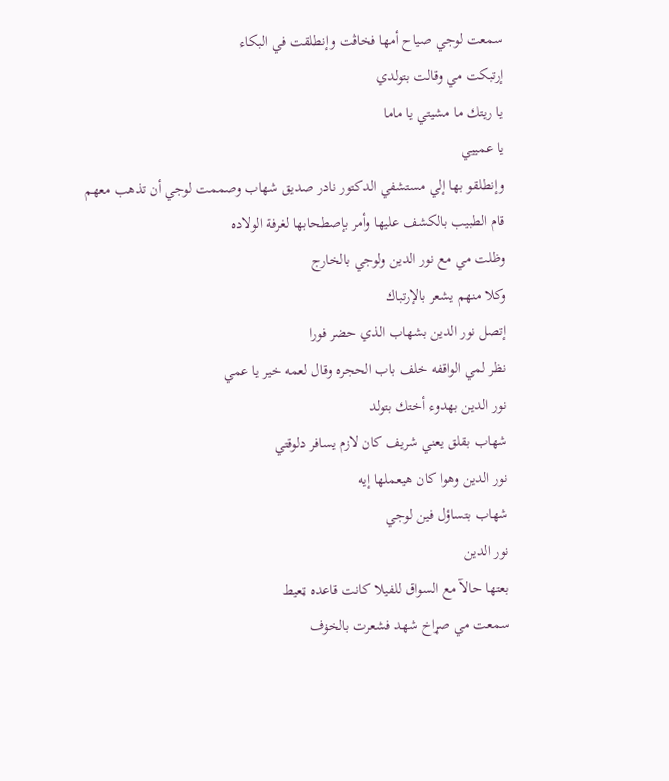سمعت لوجي صياح أمها فخاڤت وإنطلقت في البكاء
إرتبكت مي وقالت بتولدي
يا ريتك ما مشيتي يا ماما
يا عمييي
وإنطلقو بها إلي مستشفي الدكتور نادر صديق شهاب وصممت لوجي أن تذهب معهم
قام الطبيب بالكشف عليها وأمر بإصطحابها لغرفة الولاده
وظلت مي مع نور الدين ولوجي بالخارج
وكلا منهم يشعر بالإرتباك
إتصل نور الدين بشهاب الذي حضر فورا
نظر لمي الواقفه خلف باب الحجره وقال لعمه خير يا عمي
نور الدين بهدوء أختك بتولد
شهاب بقلق يعني شريف كان لازم يسافر دلوقتي
نور الدين وهوا كان هيعملها إيه
شهاب بتساؤل فين لوجي
نور الدين
بعتها حالآ مع السواق للفيلا كانت قاعده ټعيط
سمعت مي صړاخ شهد فشعرت بالخۏف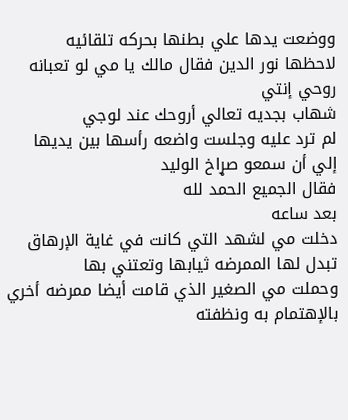ووضعت يدها علي بطنها بحركه تلقائيه
لاحظها نور الدين فقال مالك يا مي لو تعبانه روحي إنتي
شهاب بجديه تعالي أروحك عند لوجي
لم ترد عليه وجلست واضعه رأسها بين يديها
إلي أن سمعو صړاخ الوليد
فقال الجميع الحمد لله
بعد ساعه
دخلت مي لشهد التي كانت في غاية الإرهاق تبدل لها الممرضه ثيابها وتعتني بها
وحملت مي الصغير الذي قامت أيضا ممرضه أخري بالإهتمام به ونظفته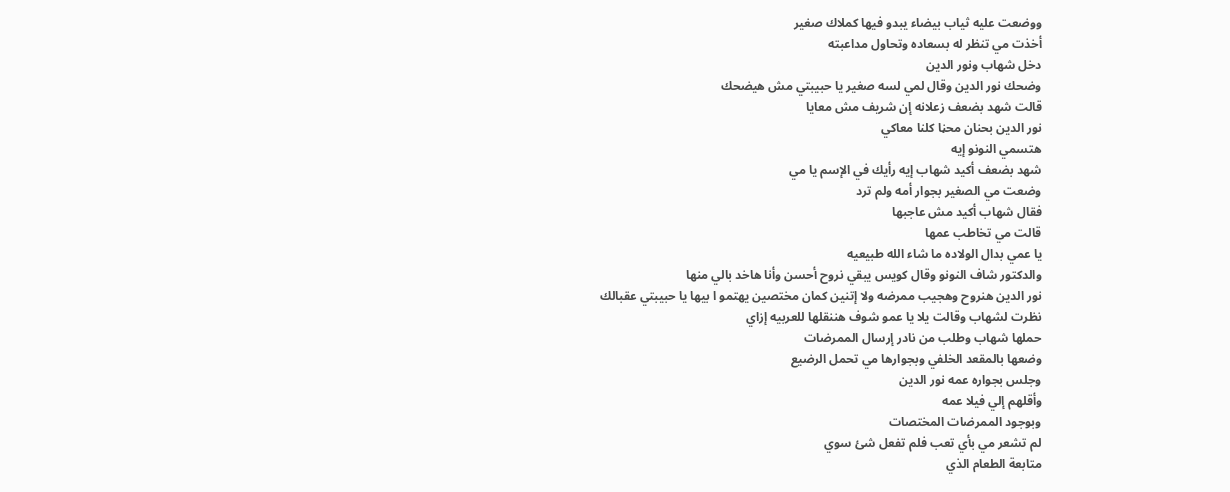ووضعت عليه ثياب بيضاء يبدو فيها كملاك صغير
أخذت مي تنظر له بسعاده وتحاول مداعبته
دخل شهاب ونور الدين
وضحك نور الدين وقال لمي لسه صغير يا حبيبتي مش هيضحك
قالت شهد بضعف زعلانه إن شريف مش معايا
نور الدين بحنان محڼا كلنا معاكي
هتسمي النونو إيه
شهد بضعف أكيد شهاب إيه رأيك في الإسم يا مي
وضعت مي الصغير بجوار أمه ولم ترد
فقال شهاب أكيد مش عاجبها
قالت مي تخاطب عمها
يا عمي بدال الولاده ما شاء الله طبيعيه
والدكتور شاف النونو وقال كويس يبقي نروح أحسن وأنا هاخد بالي منها
نور الدين هنروح وهجيب ممرضه ولا إتنين كمان مختصين يهتمو ا بيها يا حبيبتي عقبالك
نظرت لشهاب وقالت يلا يا عمو شوف هننقلها للعربيه إزاي
حملها شهاب وطلب من نادر إرسال الممرضات
وضعها بالمقعد الخلفي وبجوارها مي تحمل الرضيع
وجلس بجواره عمه نور الدين
وأقلهم إلي فيلا عمه
وبوجود الممرضات المختصات
لم تشعر مي بأي تعب فلم تفعل شئ سوي
متابعة الطعام الذي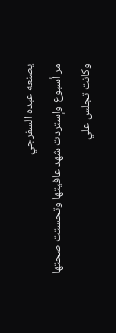يصنعه عبده السفرجي
مر أسبوع وإستردت شهد عافيتها وتحستت صحتها
وكانت تجلس علي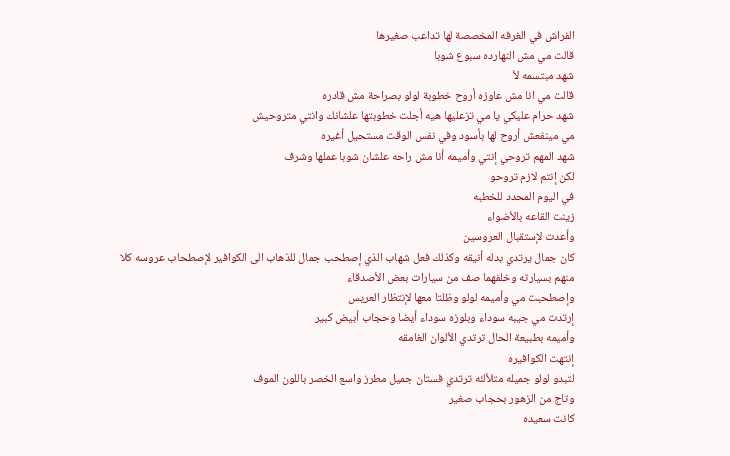الفراش في الغرفه المخصصة لها تداعب صغيرها
قالت مي مش النهارده سبوع شوبا
شهد مبتسمه لأ
قالت مي انا مش عاوزه أروح خطوبة لولو بصراحة مش قادره
شهد حرام عليكي يا مي تزعليها هيه أجلت خطوبتها علشانك وانتي متروحيش
مي مينفعش أروح لها بأسود وفي نفس الوقت مستحيل أغيره
شهد المهم تروحي إنتي وأميمه أنا مش راحه علشان شوبا عملها وشرف
لكن إنتم لازم تروحو
في اليوم المحدد للخطبه
زينت القاعه بالأضواء
وأعدت لإستقبال العروسين
كان جمال يرتدي بدله أنيقه وكذلك فعل شهاب الذي إصطحب جمال للذهاب الى الكوافير لإصطحاب عروسه كلا
منهم بسيارته وخلفهما صف من سيارات بعض الأصدقاء
وإصطحبت مي وأميمه لولو وظلتا معها لإنتظار العريس
إرتدت مي جيبه سوداء وبلوزه سوداء أيضا وحجاب أبيض كبير
وأميمه بطبيعة الحال ترتدي الألوان الغامقه
إنتهت الكوافيره
لتبدو لولو جميله متلألئه ترتدي فستان جميل مطرز واسع الخصر باللون الموف
وتاج من الزهور بحجاب صغير
كانت سعيده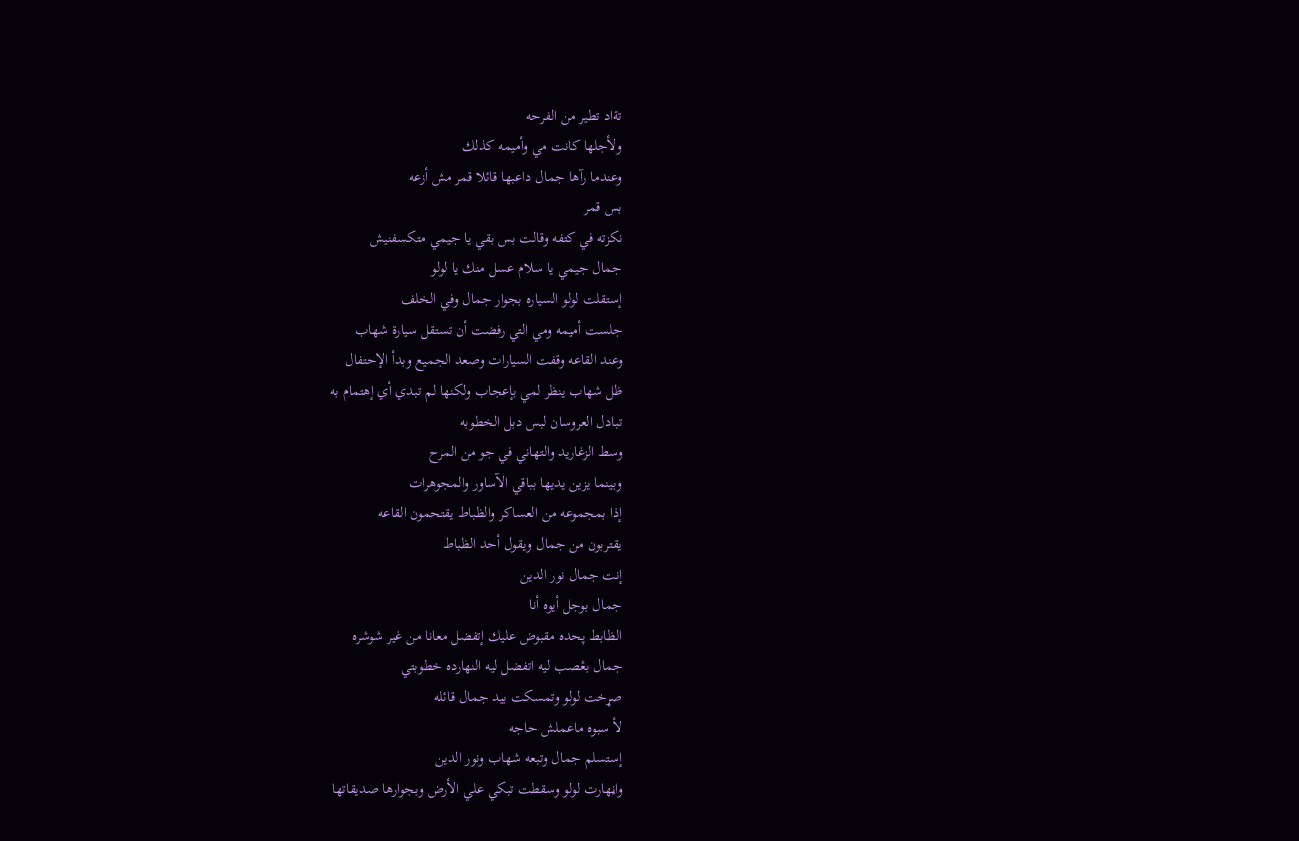تةاد تطير من الفرحه
ولأجلها كانت مي وأميمه كذلك
وعندما رآها جمال داعبها قائلا قمر مش أزعه
بس قمر
نكزته في كتفه وقالت بس بقي يا جيمي متكسفنيش
جمال جيمي يا سلام عسل منك يا لولو
إستقلت لولو السياره بجوار جمال وفي الخلف
جلست أميمه ومي التي رفضت أن تستقل سيارة شهاب
وعند القاعه وقفت السيارات وصعد الجميع وبدأ الإحتفال
ظل شهاب ينظر لمي بإعجاب ولكنها لم تبدي أي إهتمام به
تبادل العروسان لبس دبل الخطوبه
وسط الزغاريد والتهاني في جو من المرح
وبينما يزين يديها بباقي الآساور والمجوهرات
إذا بمجموعه من العساكر والظباط يقتحمون القاعه
يقتربون من جمال ويقول أحد الظباط
إنت جمال نور الدين
جمال بوجل أيوه أنا
الظابط پحده مقبوض عليك إتفضل معانا من غير شوشره
جمال بڠصب ليه اتفضل ليه النهارده خطوبتي
صړخت لولو وتمسكت بيد جمال قائله
لأ سبوه ماعملش حاجه
إستسلم جمال وتبعه شهاب ونور الدين
واڼهارت لولو وسقطت تبكي علي الأرض وبجوارها صديقاتها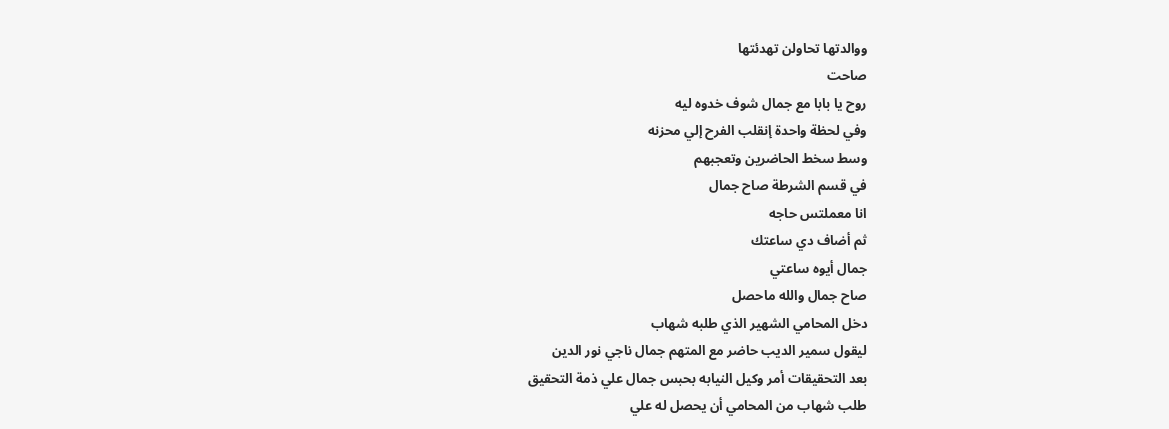ووالدتها تحاولن تهدئتها
صاحت
روح يا بابا مع جمال شوف خدوه ليه
وفي لحظة واحدة إنقلب الفرح إلي محزنه
وسط سخط الحاضرين وتعجبهم
في قسم الشرطة صاح جمال
انا معملتس حاجه
ثم أضاف دي ساعتك
جمال أيوه ساعتي
صاح جمال والله ماحصل
دخل المحامي الشهير الذي طلبه شهاب
ليقول سمير الديب حاضر مع المتهم جمال ناجي نور الدين
بعد التحقيقات أمر وكيل النيابه بحبس جمال علي ذمة التحقيق
طلب شهاب من المحامي أن يحصل له علي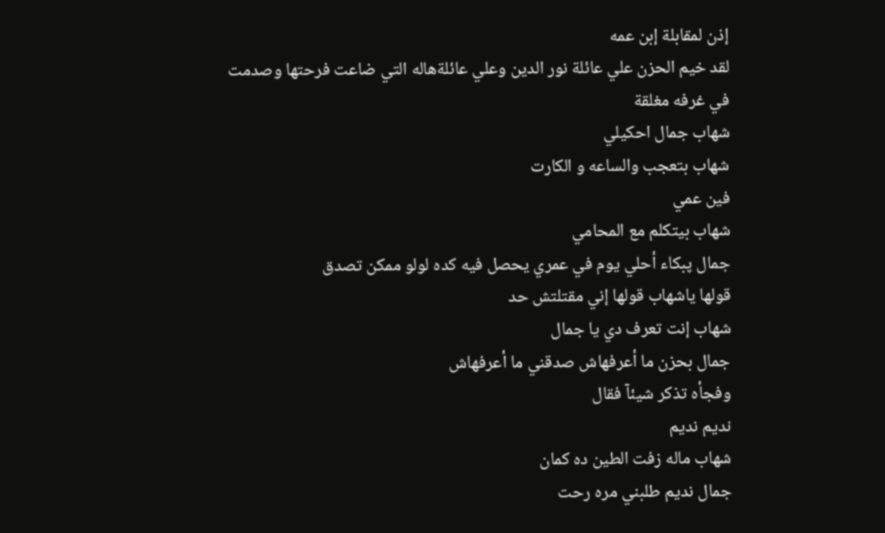إذن لمقابلة إبن عمه
لقد خيم الحزن علي عائلة نور الدين وعلي عائلةهاله التي ضاعت فرحتها وصدمت
في غرفه مغلقة
شهاب جمال احكيلي
شهاب بتعجب والساعه و الكارت
فين عمي
شهاب بيتكلم مع المحامي
جمال پبكاء أحلي يوم في عمري يحصل فيه كده لولو ممكن تصدق
قولها ياشهاب قولها إني مقتلتش حد
شهاب إنت تعرف دي يا جمال
جمال بحزن ما أعرفهاش صدقني ما أعرفهاش
وفجأه تذكر شيئآ فقال
نديم نديم
شهاب ماله زفت الطين ده كمان
جمال نديم طلبني مره رحت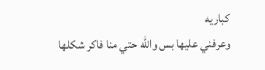كباريه
وعرفني عليها بس والله حتي منا فاكر شكلها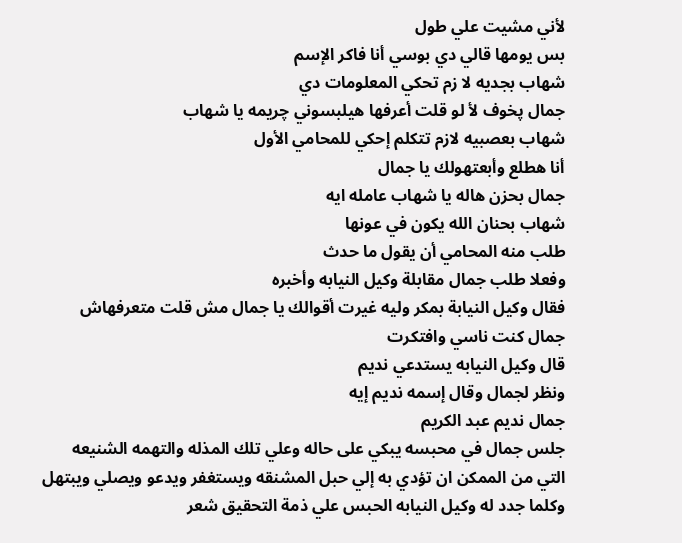لأني مشيت علي طول
بس يومها قالي دي بوسي أنا فاكر الإسم
شهاب بجديه لا زم تحكي المعلومات دي
جمال پخوف لأ لو قلت أعرفها هيلبسوني چريمه يا شهاب
شهاب بعصبيه لازم تتكلم إحكي للمحامي الأول
أنا هطلع وأبعتهولك يا جمال
جمال بحزن هاله يا شهاب عامله ايه
شهاب بحنان الله يكون في عونها
طلب منه المحامي أن يقول ما حدث
وفعلا طلب جمال مقابلة وكيل النيابه وأخبره
فقال وكيل النيابة بمكر وليه غيرت أقوالك يا جمال مش قلت متعرفهاش
جمال كنت ناسي وافتكرت
قال وكيل النيابه يستدعي نديم
ونظر لجمال وقال إسمه نديم إيه
جمال نديم عبد الكريم
جلس جمال في محبسه يبكي على حاله وعلي تلك المذله والتهمه الشنيعه
التي من الممكن ان تؤدي به إلي حبل المشنقه ويستغفر ويدعو ويصلي ويبتهل
وكلما جدد له وكيل النيابه الحبس علي ذمة التحقيق شعر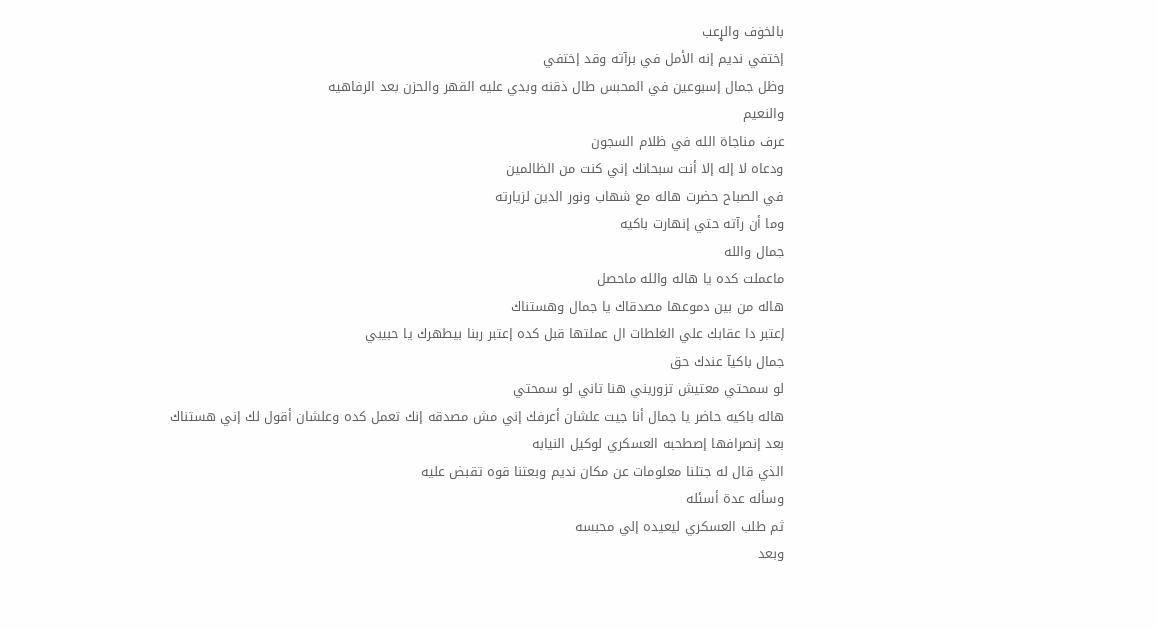بالخۏف والړعب
إختفي نديم إنه الأمل في برآته وقد إختفي
وظل جمال إسبوعين في المحبس طال ذقنه وبدي عليه القهر والحزن بعد الرفاهيه
والنعيم
عرف مناجاة الله في ظلام السجون
ودعاه لا إله إلا أنت سبحانك إني كنت من الظالمين
في الصباح حضرت هاله مع شهاب ونور الدين لزيارته
وما أن رآته حتي إنهارت باكيه
جمال والله
ماعملت كده يا هاله والله ماحصل
هاله من بين دموعها مصدقاك يا جمال وهستناك
إعتبر دا عقابك علي الغلطات ال عملتها قبل كده إعتبر ربنا بيطهرك يا حبيبي
جمال باكيآ عندك حق
لو سمحتي معتيش تزوريني هنا تاني لو سمحتي
هاله باكيه حاضر يا جمال أنا جيت علشان أعرفك إني مش مصدقه إنك تعمل كده وعلشان أقول لك إني هستناك
بعد إنصرافها إصطحبه العسكري لوكيل النيابه
الذي قال له جتلنا معلومات عن مكان نديم وبعتنا قوه تقبض عليه
وسأله عدة أسئله
ثم طلب العسكري ليعيده إلي محبسه
وبعد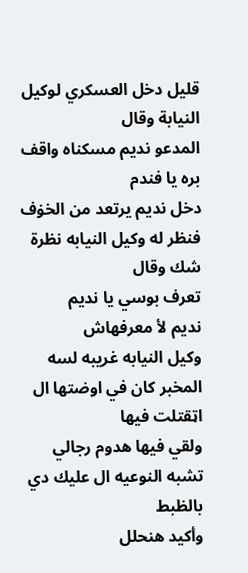قليل دخل العسكري لوكيل النيابة وقال
المدعو نديم مسكناه واقف بره يا فندم
دخل نديم يرتعد من الخۏف
فنظر له وكيل النيابه نظرة شك وقال
تعرف بوسي يا نديم
نديم لأ معرفهاش
وكيل النيابه غريبه لسه المخبر كان في اوضتها ال اټقتلت فيها
ولقي فيها هدوم رجالي تشبه النوعيه ال عليك دي بالظبط
وأكيد هنحلل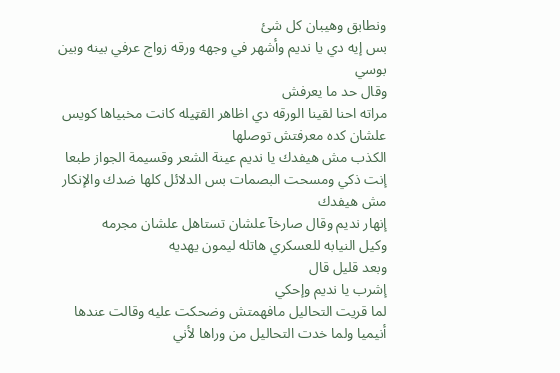ونطابق وهيبان كل شئ
بس إيه دي يا نديم وأشهر في وجهه ورقه زواج عرفي بينه وبين بوسي
وقال حد ما يعرفش
مراته احنا لقينا الورقه دي اظاهر القټيله كانت مخبياها كويس علشان كده معرفتش توصلها
الكذب مش هيفدك يا نديم عينة الشعر وقسيمة الجواز طبعا إنت ذكي ومسحت البصمات بس الدلائل كلها ضدك والإنكار مش هيفدك
إنهار نديم وقال صارخآ علشان تستاهل علشان مجرمه
وكيل النيابه للعسكري هاتله ليمون يهديه
وبعد قليل قال
إشرب يا نديم وإحكي
لما قريت التحاليل مافهمتش وضحكت عليه وقالت عندها أنيميا ولما خدت التحاليل من وراها لأني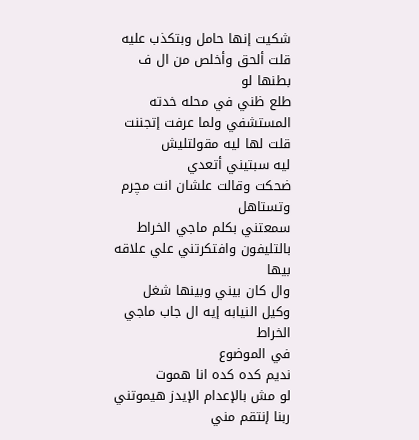شكيت إنها حامل وبتكذب عليه قلت ألحق وأخلص من ال ف بطنها لو
طلع ظني في محله خدته المستشفي ولما عرفت إتجننت قلت لها ليه مقولتليش
ليه سبتيني أتعدي
ضحكت وقالت علشان انت مچرم وتستاهل
سمعتني بكلم ماجي الخراط بالتليفون وافتكرتني علي علاقه بيها
وال كان بيني وبينها شغل
وكيل النيابه إيه ال جاب ماجي الخراط
في الموضوع
نديم كده كده انا ھموت
لو مش بالإعدام الإيدز هيموتني
ربنا إنتقم مني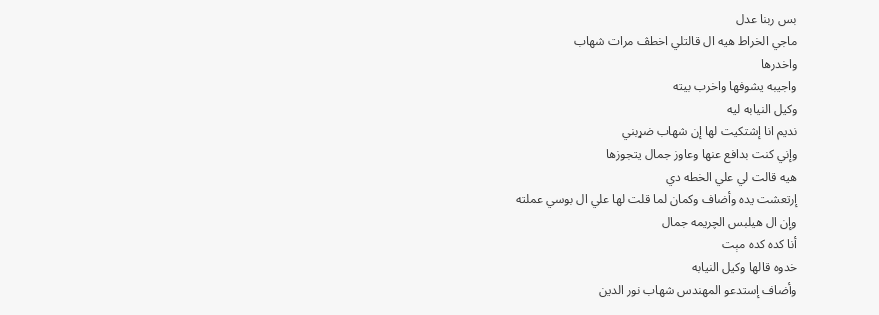بس ربنا عدل
ماجي الخراط هيه ال قالتلي اخطڤ مرات شهاب
واخدرها
واجيبه يشوفها واخرب بيته
وكيل النيابه ليه
نديم انا إشتكيت لها إن شهاب ضړبني
وإني كنت بدافع عنها وعاوز جمال يتجوزها
هيه قالت لي علي الخطه دي
إرتعشت يده وأضاف وكمان لما قلت لها علي ال بوسي عملته
وإن ال هيلبس الچريمه جمال
أنا كده كده مېت
خدوه قالها وكيل النيابه
وأضاف إستدعو المهندس شهاب نور الدين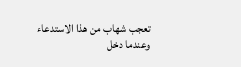تعجب شهاب من هذا الاستدعاء
وعندما دخل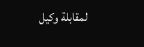لمقابلة وكيل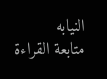النيابه
متابعة القراءة